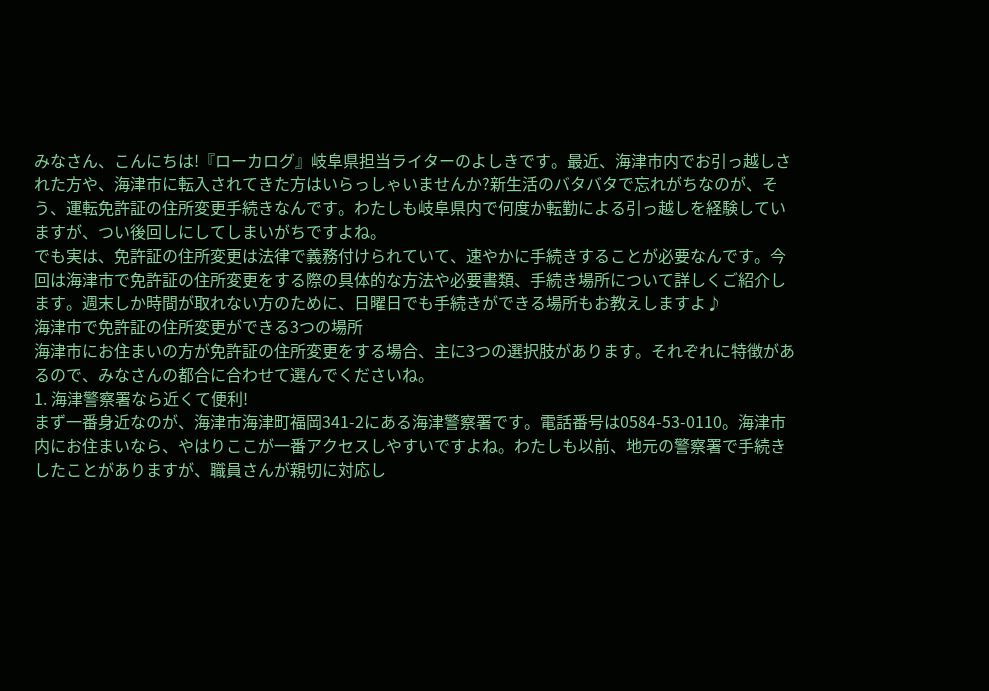みなさん、こんにちは!『ローカログ』岐阜県担当ライターのよしきです。最近、海津市内でお引っ越しされた方や、海津市に転入されてきた方はいらっしゃいませんか?新生活のバタバタで忘れがちなのが、そう、運転免許証の住所変更手続きなんです。わたしも岐阜県内で何度か転勤による引っ越しを経験していますが、つい後回しにしてしまいがちですよね。
でも実は、免許証の住所変更は法律で義務付けられていて、速やかに手続きすることが必要なんです。今回は海津市で免許証の住所変更をする際の具体的な方法や必要書類、手続き場所について詳しくご紹介します。週末しか時間が取れない方のために、日曜日でも手続きができる場所もお教えしますよ♪
海津市で免許証の住所変更ができる3つの場所
海津市にお住まいの方が免許証の住所変更をする場合、主に3つの選択肢があります。それぞれに特徴があるので、みなさんの都合に合わせて選んでくださいね。
1. 海津警察署なら近くて便利!
まず一番身近なのが、海津市海津町福岡341-2にある海津警察署です。電話番号は0584-53-0110。海津市内にお住まいなら、やはりここが一番アクセスしやすいですよね。わたしも以前、地元の警察署で手続きしたことがありますが、職員さんが親切に対応し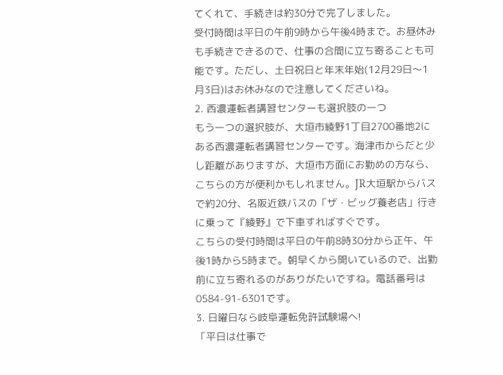てくれて、手続きは約30分で完了しました。
受付時間は平日の午前9時から午後4時まで。お昼休みも手続きできるので、仕事の合間に立ち寄ることも可能です。ただし、土日祝日と年末年始(12月29日〜1月3日)はお休みなので注意してくださいね。
2. 西濃運転者講習センターも選択肢の一つ
もう一つの選択肢が、大垣市綾野1丁目2700番地2にある西濃運転者講習センターです。海津市からだと少し距離がありますが、大垣市方面にお勤めの方なら、こちらの方が便利かもしれません。JR大垣駅からバスで約20分、名阪近鉄バスの「ザ・ビッグ養老店」行きに乗って『綾野』で下車すればすぐです。
こちらの受付時間は平日の午前8時30分から正午、午後1時から5時まで。朝早くから開いているので、出勤前に立ち寄れるのがありがたいですね。電話番号は0584-91-6301です。
3. 日曜日なら岐阜運転免許試験場へ!
「平日は仕事で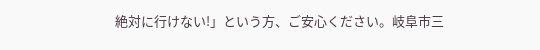絶対に行けない!」という方、ご安心ください。岐阜市三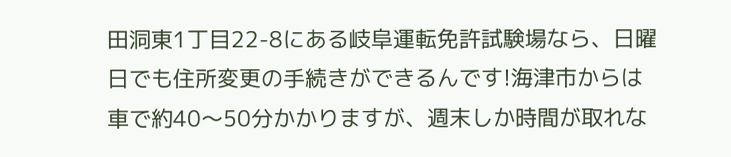田洞東1丁目22-8にある岐阜運転免許試験場なら、日曜日でも住所変更の手続きができるんです!海津市からは車で約40〜50分かかりますが、週末しか時間が取れな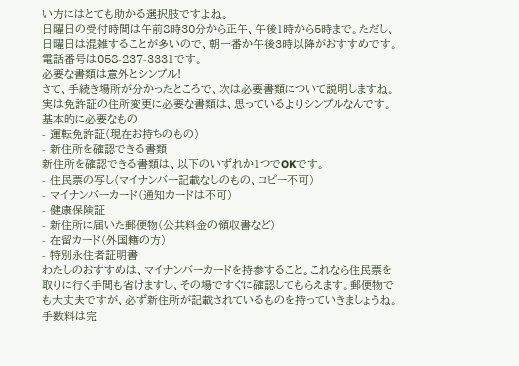い方にはとても助かる選択肢ですよね。
日曜日の受付時間は午前8時30分から正午、午後1時から5時まで。ただし、日曜日は混雑することが多いので、朝一番か午後3時以降がおすすめです。電話番号は058-237-3331です。
必要な書類は意外とシンプル!
さて、手続き場所が分かったところで、次は必要書類について説明しますね。実は免許証の住所変更に必要な書類は、思っているよりシンプルなんです。
基本的に必要なもの
- 運転免許証(現在お持ちのもの)
- 新住所を確認できる書類
新住所を確認できる書類は、以下のいずれか1つでOKです。
- 住民票の写し(マイナンバー記載なしのもの、コピー不可)
- マイナンバーカード(通知カードは不可)
- 健康保険証
- 新住所に届いた郵便物(公共料金の領収書など)
- 在留カード(外国籍の方)
- 特別永住者証明書
わたしのおすすめは、マイナンバーカードを持参すること。これなら住民票を取りに行く手間も省けますし、その場ですぐに確認してもらえます。郵便物でも大丈夫ですが、必ず新住所が記載されているものを持っていきましょうね。
手数料は完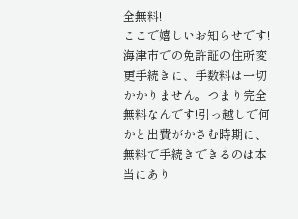全無料!
ここで嬉しいお知らせです!海津市での免許証の住所変更手続きに、手数料は一切かかりません。つまり完全無料なんです!引っ越しで何かと出費がかさむ時期に、無料で手続きできるのは本当にあり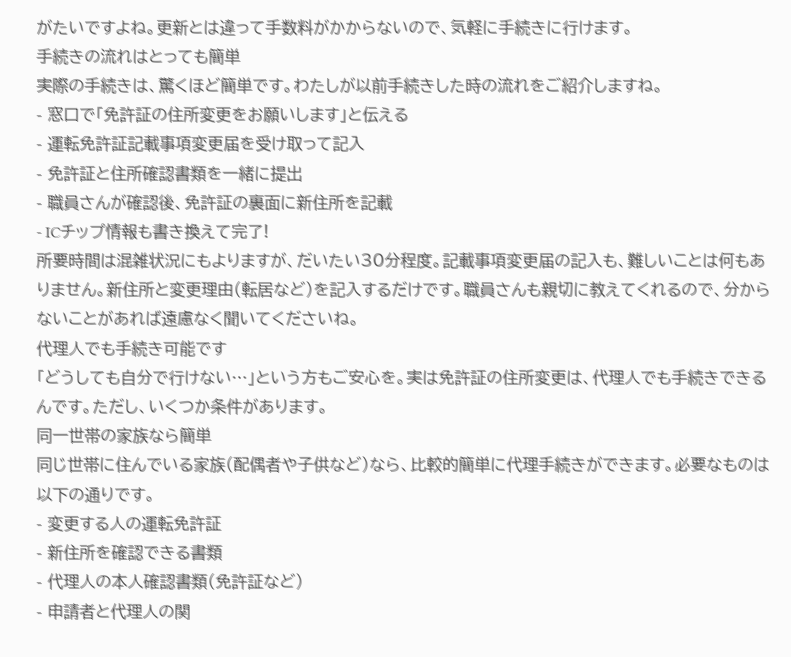がたいですよね。更新とは違って手数料がかからないので、気軽に手続きに行けます。
手続きの流れはとっても簡単
実際の手続きは、驚くほど簡単です。わたしが以前手続きした時の流れをご紹介しますね。
- 窓口で「免許証の住所変更をお願いします」と伝える
- 運転免許証記載事項変更届を受け取って記入
- 免許証と住所確認書類を一緒に提出
- 職員さんが確認後、免許証の裏面に新住所を記載
- ICチップ情報も書き換えて完了!
所要時間は混雑状況にもよりますが、だいたい30分程度。記載事項変更届の記入も、難しいことは何もありません。新住所と変更理由(転居など)を記入するだけです。職員さんも親切に教えてくれるので、分からないことがあれば遠慮なく聞いてくださいね。
代理人でも手続き可能です
「どうしても自分で行けない…」という方もご安心を。実は免許証の住所変更は、代理人でも手続きできるんです。ただし、いくつか条件があります。
同一世帯の家族なら簡単
同じ世帯に住んでいる家族(配偶者や子供など)なら、比較的簡単に代理手続きができます。必要なものは以下の通りです。
- 変更する人の運転免許証
- 新住所を確認できる書類
- 代理人の本人確認書類(免許証など)
- 申請者と代理人の関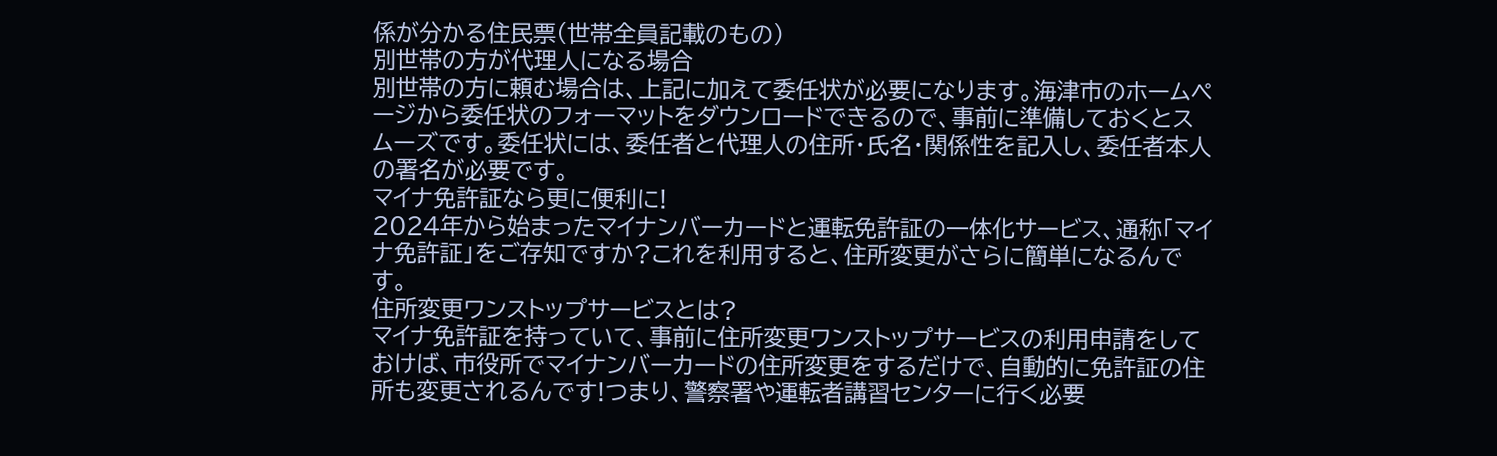係が分かる住民票(世帯全員記載のもの)
別世帯の方が代理人になる場合
別世帯の方に頼む場合は、上記に加えて委任状が必要になります。海津市のホームページから委任状のフォーマットをダウンロードできるので、事前に準備しておくとスムーズです。委任状には、委任者と代理人の住所・氏名・関係性を記入し、委任者本人の署名が必要です。
マイナ免許証なら更に便利に!
2024年から始まったマイナンバーカードと運転免許証の一体化サービス、通称「マイナ免許証」をご存知ですか?これを利用すると、住所変更がさらに簡単になるんです。
住所変更ワンストップサービスとは?
マイナ免許証を持っていて、事前に住所変更ワンストップサービスの利用申請をしておけば、市役所でマイナンバーカードの住所変更をするだけで、自動的に免許証の住所も変更されるんです!つまり、警察署や運転者講習センターに行く必要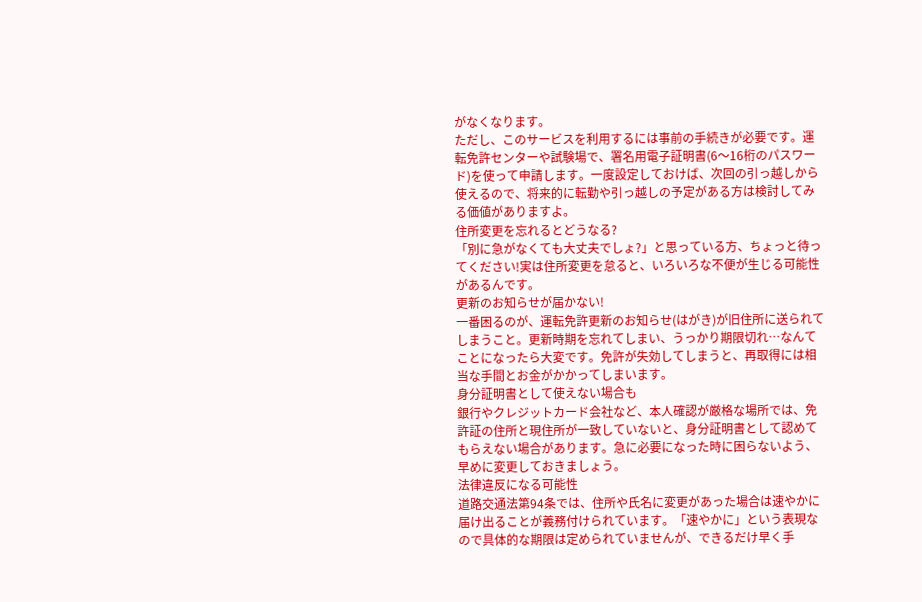がなくなります。
ただし、このサービスを利用するには事前の手続きが必要です。運転免許センターや試験場で、署名用電子証明書(6〜16桁のパスワード)を使って申請します。一度設定しておけば、次回の引っ越しから使えるので、将来的に転勤や引っ越しの予定がある方は検討してみる価値がありますよ。
住所変更を忘れるとどうなる?
「別に急がなくても大丈夫でしょ?」と思っている方、ちょっと待ってください!実は住所変更を怠ると、いろいろな不便が生じる可能性があるんです。
更新のお知らせが届かない!
一番困るのが、運転免許更新のお知らせ(はがき)が旧住所に送られてしまうこと。更新時期を忘れてしまい、うっかり期限切れ…なんてことになったら大変です。免許が失効してしまうと、再取得には相当な手間とお金がかかってしまいます。
身分証明書として使えない場合も
銀行やクレジットカード会社など、本人確認が厳格な場所では、免許証の住所と現住所が一致していないと、身分証明書として認めてもらえない場合があります。急に必要になった時に困らないよう、早めに変更しておきましょう。
法律違反になる可能性
道路交通法第94条では、住所や氏名に変更があった場合は速やかに届け出ることが義務付けられています。「速やかに」という表現なので具体的な期限は定められていませんが、できるだけ早く手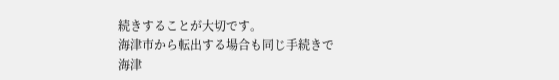続きすることが大切です。
海津市から転出する場合も同じ手続きで
海津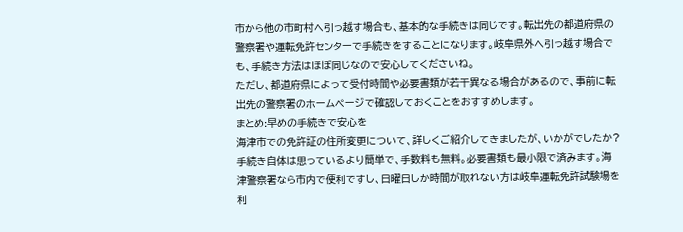市から他の市町村へ引っ越す場合も、基本的な手続きは同じです。転出先の都道府県の警察署や運転免許センターで手続きをすることになります。岐阜県外へ引っ越す場合でも、手続き方法はほぼ同じなので安心してくださいね。
ただし、都道府県によって受付時間や必要書類が若干異なる場合があるので、事前に転出先の警察署のホームページで確認しておくことをおすすめします。
まとめ:早めの手続きで安心を
海津市での免許証の住所変更について、詳しくご紹介してきましたが、いかがでしたか?手続き自体は思っているより簡単で、手数料も無料。必要書類も最小限で済みます。海津警察署なら市内で便利ですし、日曜日しか時間が取れない方は岐阜運転免許試験場を利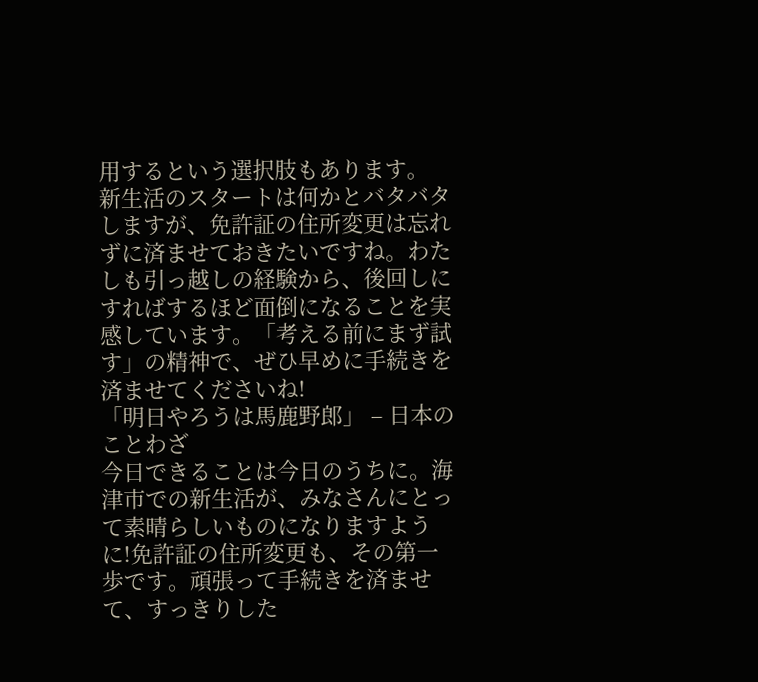用するという選択肢もあります。
新生活のスタートは何かとバタバタしますが、免許証の住所変更は忘れずに済ませておきたいですね。わたしも引っ越しの経験から、後回しにすればするほど面倒になることを実感しています。「考える前にまず試す」の精神で、ぜひ早めに手続きを済ませてくださいね!
「明日やろうは馬鹿野郎」 – 日本のことわざ
今日できることは今日のうちに。海津市での新生活が、みなさんにとって素晴らしいものになりますように!免許証の住所変更も、その第一歩です。頑張って手続きを済ませて、すっきりした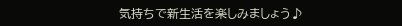気持ちで新生活を楽しみましょう♪